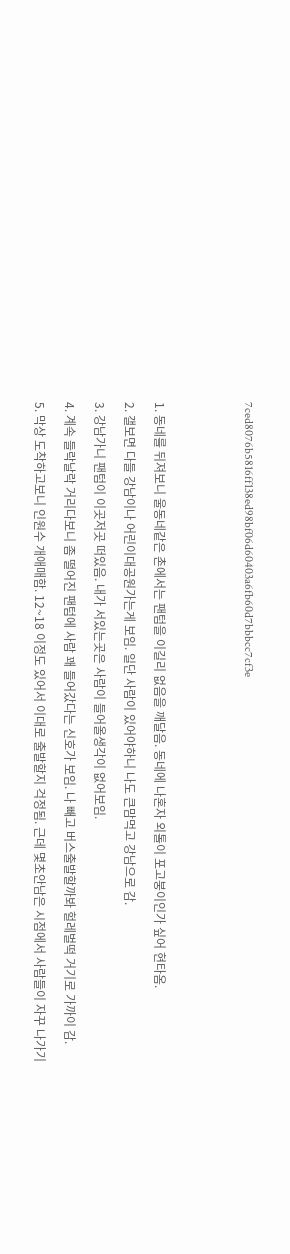7ced8076b5816ff138ed98bf06d60403a6fb60d7bbbcc7cf3e





1. 동네를 뒤져보니 울동네같은 촌에서는 팬텀을 이길리 없음을 깨달음. 동네에 나혼자 외톨이 포고붕이인가 싶어 현타옴.

2. 갤보면 다들 강남이나 어린이대공원가는게 보임. 일단 사람이 있어야하니 나도 큰맘먹고 강남으로 감.

3. 강남가니 팬텀이 이곳저곳 떠있음. 내가 서있는곳은 사람이 들어올생각이 없어보임.

4. 계속 들락날락 거리다보니 좀 떨어진 팬텀에 사람 꽤 들어갔다는 신호가 보임. 나 빼고 버스출발할까봐 헐레벌떡 거기로 가까이 감.

5. 막상 도착하고보니 인원수 개애매함. 12~18 이정도 있어서 이대로 출발할지 걱정됨. 근데 몇초안남은 시점에서 사람들이 자꾸 나가기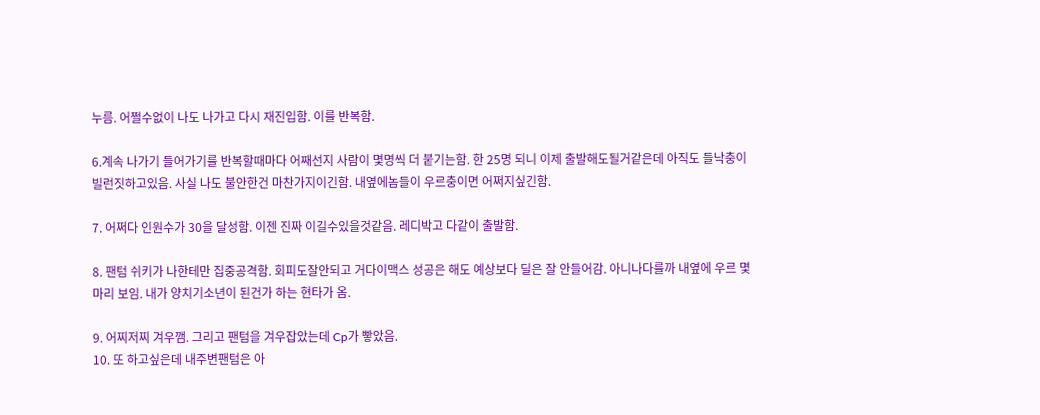누름. 어쩔수없이 나도 나가고 다시 재진입함. 이를 반복함.

6.계속 나가기 들어가기를 반복할때마다 어째선지 사람이 몇명씩 더 붙기는함. 한 25명 되니 이제 출발해도될거같은데 아직도 들낙충이 빌런짓하고있음. 사실 나도 불안한건 마찬가지이긴함. 내옆에놈들이 우르충이면 어쩌지싶긴함.

7. 어쩌다 인원수가 30을 달성함. 이젠 진짜 이길수있을것같음. 레디박고 다같이 출발함.

8. 팬텀 쉬키가 나한테만 집중공격함. 회피도잘안되고 거다이맥스 성공은 해도 예상보다 딜은 잘 안들어감. 아니나다를까 내옆에 우르 몇마리 보임. 내가 양치기소년이 된건가 하는 현타가 옴.

9. 어찌저찌 겨우깸. 그리고 팬텀을 겨우잡았는데 Cp가 빻았음.
10. 또 하고싶은데 내주변팬텀은 아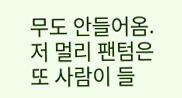무도 안들어옴. 저 멀리 팬텀은 또 사람이 들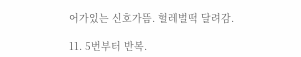어가있는 신호가뜸. 헐레벌떡 달려감.

11. 5번부터 반복.